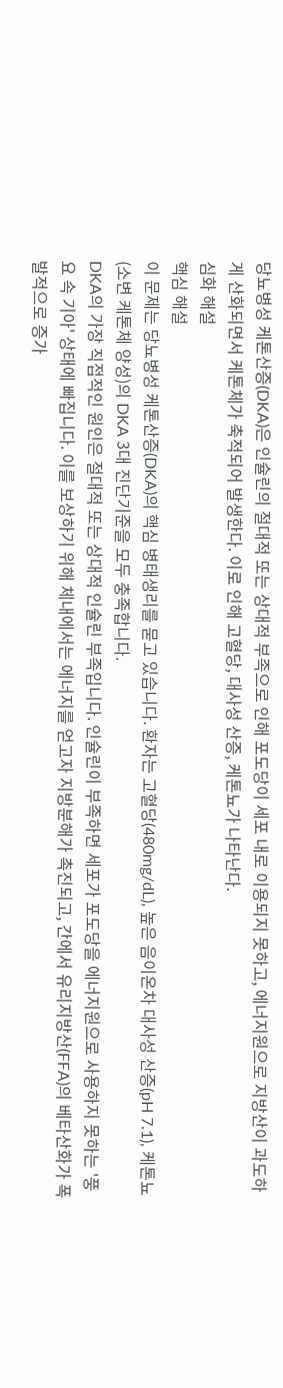당뇨병성 케톤산증(DKA)은 인슐린의 절대적 또는 상대적 부족으로 인해 포도당이 세포 내로 이용되지 못하고, 에너지원으로 지방산이 과도하게 산화되면서 케톤체가 축적되어 발생한다. 이로 인해 고혈당, 대사성 산증, 케톤뇨가 나타난다.
심화 해설
핵심 해설
이 문제는 당뇨병성 케톤산증(DKA)의 핵심 병태생리를 묻고 있습니다. 환자는 고혈당(480mg/dL), 높은 음이온차 대사성 산증(pH 7.1), 케톤뇨(소변 케톤체 양성)의 DKA 3대 진단기준을 모두 충족합니다.
DKA의 가장 직접적인 원인은 절대적 또는 상대적 인슐린 부족입니다. 인슐린이 부족하면 세포가 포도당을 에너지원으로 사용하지 못하는 '풍요 속 기아' 상태에 빠집니다. 이를 보상하기 위해 체내에서는 에너지를 얻고자 지방분해가 촉진되고, 간에서 유리지방산(FFA)의 베타산화가 폭발적으로 증가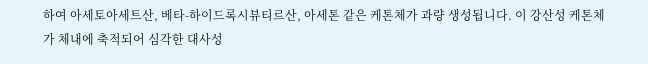하여 아세토아세트산, 베타-하이드록시뷰티르산, 아세톤 같은 케톤체가 과량 생성됩니다. 이 강산성 케톤체가 체내에 축적되어 심각한 대사성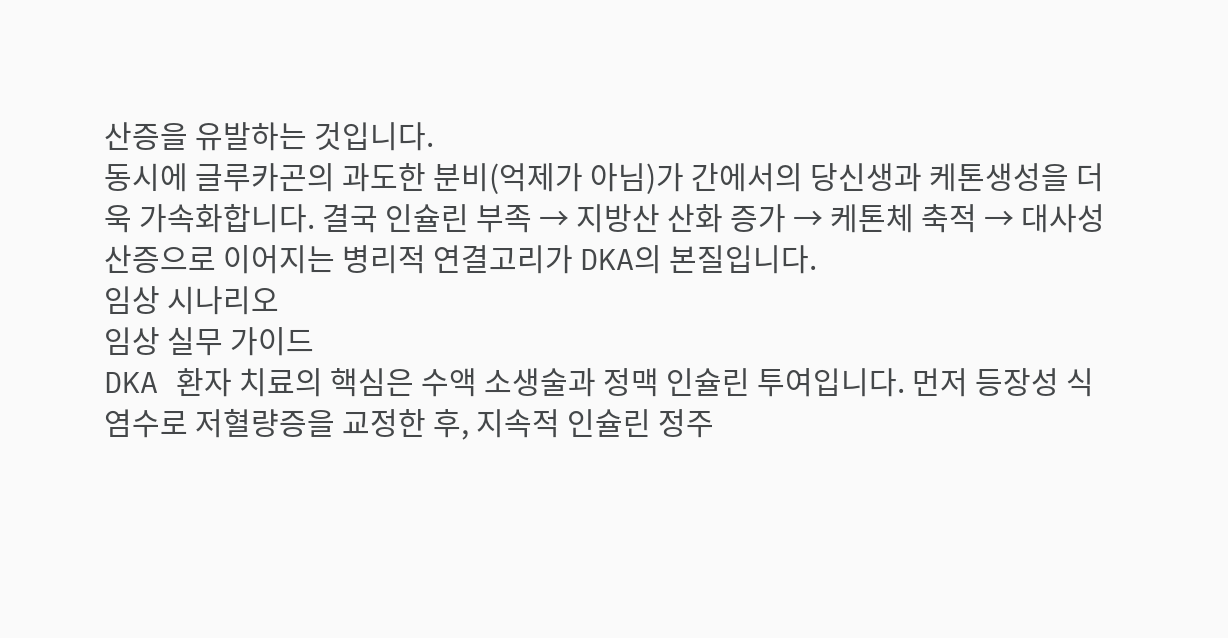산증을 유발하는 것입니다.
동시에 글루카곤의 과도한 분비(억제가 아님)가 간에서의 당신생과 케톤생성을 더욱 가속화합니다. 결국 인슐린 부족 → 지방산 산화 증가 → 케톤체 축적 → 대사성 산증으로 이어지는 병리적 연결고리가 DKA의 본질입니다.
임상 시나리오
임상 실무 가이드
DKA 환자 치료의 핵심은 수액 소생술과 정맥 인슐린 투여입니다. 먼저 등장성 식염수로 저혈량증을 교정한 후, 지속적 인슐린 정주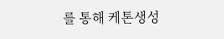를 통해 케톤생성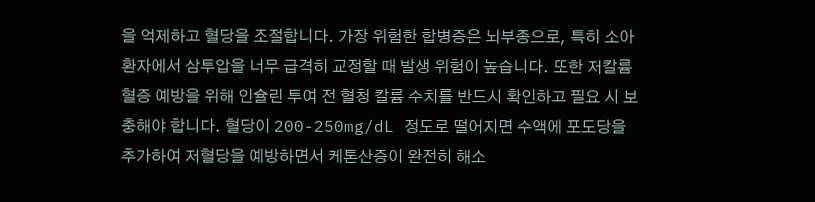을 억제하고 혈당을 조절합니다. 가장 위험한 합병증은 뇌부종으로, 특히 소아 환자에서 삼투압을 너무 급격히 교정할 때 발생 위험이 높습니다. 또한 저칼륨혈증 예방을 위해 인슐린 투여 전 혈청 칼륨 수치를 반드시 확인하고 필요 시 보충해야 합니다. 혈당이 200-250mg/dL 정도로 떨어지면 수액에 포도당을 추가하여 저혈당을 예방하면서 케톤산증이 완전히 해소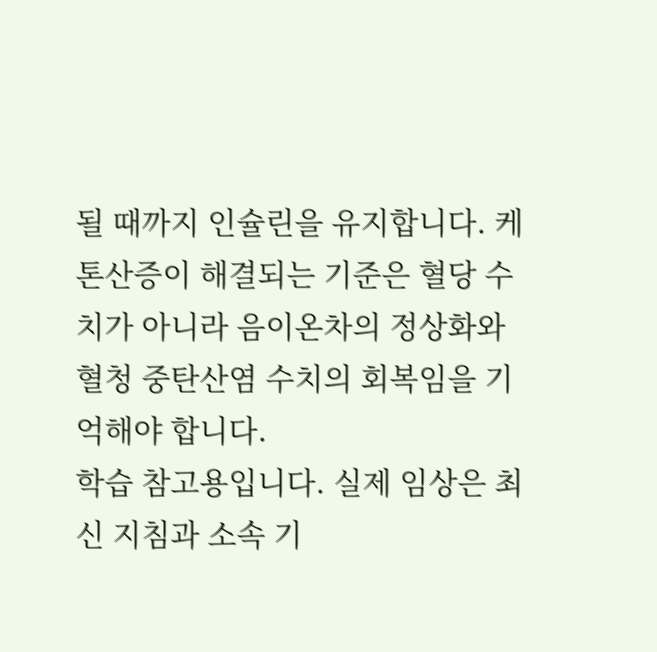될 때까지 인슐린을 유지합니다. 케톤산증이 해결되는 기준은 혈당 수치가 아니라 음이온차의 정상화와 혈청 중탄산염 수치의 회복임을 기억해야 합니다.
학습 참고용입니다. 실제 임상은 최신 지침과 소속 기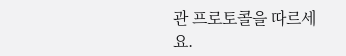관 프로토콜을 따르세요.